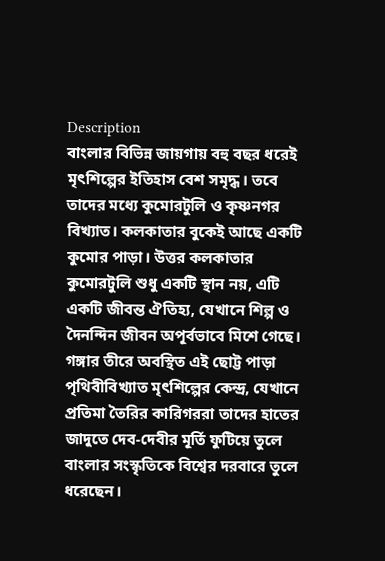Description
বাংলার বিভিন্ন জায়গায় বহু বছর ধরেই মৃৎশিল্পের ইতিহাস বেশ সমৃদ্ধ। তবে তাদের মধ্যে কুমোরটুলি ও কৃষ্ণনগর বিখ্যাত। কলকাতার বুকেই আছে একটি কুমোর পাড়া। উত্তর কলকাতার কুমোরটুলি শুধু একটি স্থান নয়, এটি একটি জীবন্ত ঐতিহ্য, যেখানে শিল্প ও দৈনন্দিন জীবন অপূর্বভাবে মিশে গেছে। গঙ্গার তীরে অবস্থিত এই ছোট্ট পাড়া পৃথিবীবিখ্যাত মৃৎশিল্পের কেন্দ্র, যেখানে প্রতিমা তৈরির কারিগররা তাদের হাতের জাদুতে দেব-দেবীর মূর্তি ফুটিয়ে তুলে বাংলার সংস্কৃতিকে বিশ্বের দরবারে তুলে ধরেছেন।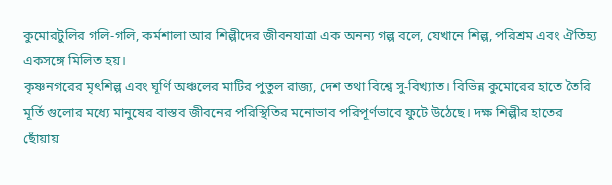কুমোরটুলির গলি-গলি, কর্মশালা আর শিল্পীদের জীবনযাত্রা এক অনন্য গল্প বলে, যেখানে শিল্প, পরিশ্রম এবং ঐতিহ্য একসঙ্গে মিলিত হয়।
কৃষ্ণনগরের মৃৎশিল্প এবং ঘূর্ণি অঞ্চলের মাটির পুতুল রাজ্য, দেশ তথা বিশ্বে সু-বিখ্যাত। বিভিন্ন কুমোরের হাতে তৈরি মূর্তি গুলোর মধ্যে মানুষের বাস্তব জীবনের পরিস্থিতির মনোভাব পরিপূর্ণভাবে ফুটে উঠেছে। দক্ষ শিল্পীর হাতের ছোঁয়ায়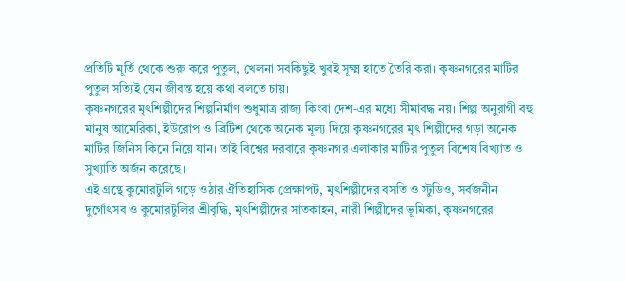প্রতিটি মূর্তি থেকে শুরু করে পুতুল, খেলনা সবকিছুই খুবই সূক্ষ্ম হাতে তৈরি করা। কৃষ্ণনগরের মাটির পুতুল সত্যিই যেন জীবন্ত হয়ে কথা বলতে চায়।
কৃষ্ণনগরের মৃৎশিল্পীদের শিল্পনির্মাণ শুধুমাত্র রাজ্য কিংবা দেশ-এর মধ্যে সীমাবদ্ধ নয়। শিল্প অনুরাগী বহু মানুষ আমেরিকা, ইউরোপ ও ব্রিটিশ থেকে অনেক মূল্য দিয়ে কৃষ্ণনগরের মৃৎ শিল্পীদের গড়া অনেক মাটির জিনিস কিনে নিয়ে যান। তাই বিশ্বের দরবারে কৃষ্ণনগর এলাকার মাটির পুতুল বিশেষ বিখ্যাত ও সুখ্যাতি অর্জন করেছে।
এই গ্রন্থে কুমোরটুলি গড়ে ওঠার ঐতিহাসিক প্রেক্ষাপট, মৃৎশিল্পীদের বসতি ও স্টুডিও, সর্বজনীন দুর্গোৎসব ও কুমোরটুলির শ্রীবৃদ্ধি, মৃৎশিল্পীদের সাতকাহন, নারী শিল্পীদের ভূমিকা, কৃষ্ণনগরের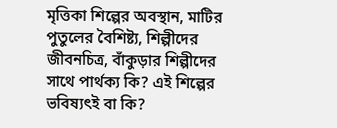মৃত্তিকা শিল্পের অবস্থান, মাটির পুতুলের বৈশিষ্ট্য, শিল্পীদের জীবনচিত্র, বাঁকুড়ার শিল্পীদের সাথে পার্থক্য কি? এই শিল্পের ভবিষ্যৎই বা কি?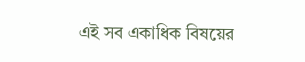এই সব একাধিক বিষয়ের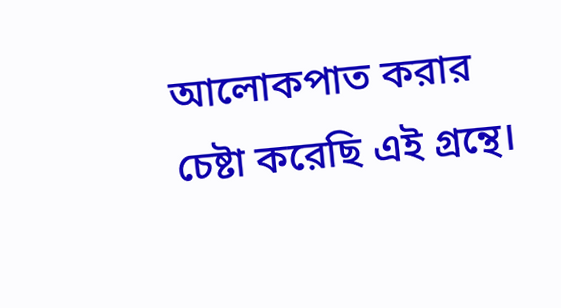আলোকপাত করার চেষ্টা করেছি এই গ্রন্থে।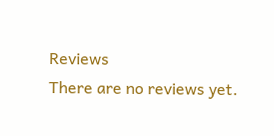Reviews
There are no reviews yet.